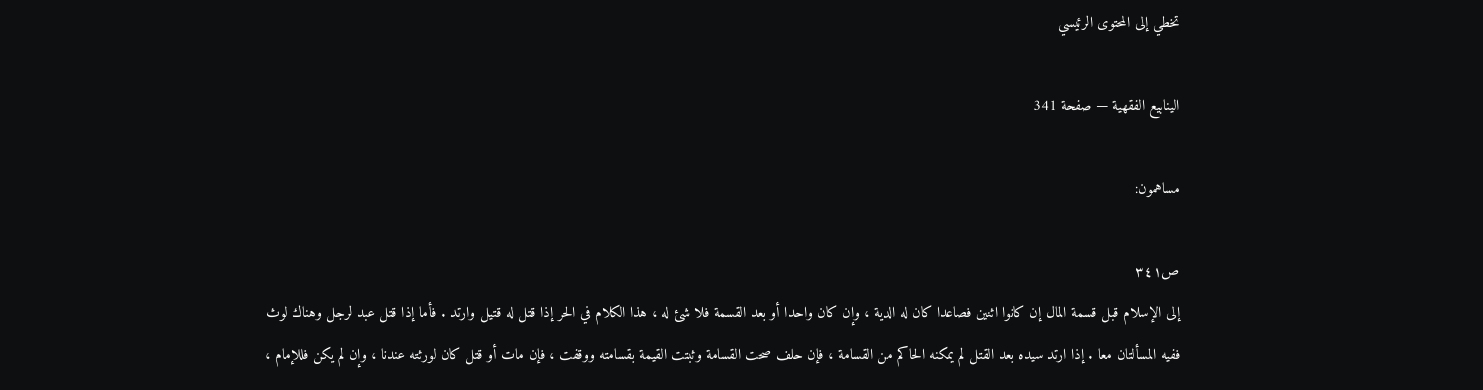تخطي إلى المحتوى الرئيسي

الينابيع الفقهية — صفحة 341

مساهمون:

ص٣٤١
إلى الإسلام قبل قسمة المال إن كانوا اثنين فصاعدا كان له الدية ، وإن كان واحدا أو بعد القسمة فلا شئ له ، هذا الكلام في الحر إذا قتل له قتيل وارتد . فأما إذا قتل عبد لرجل وهناك لوث ففيه المسألتان معا . إذا ارتد سيده بعد القتل لم يمكنه الحاكم من القسامة ، فإن حلف صحت القسامة وثبتت القيمة بقسامته ووقفت ، فإن مات أو قتل كان لورثته عندنا ، وإن لم يكن فللإمام ،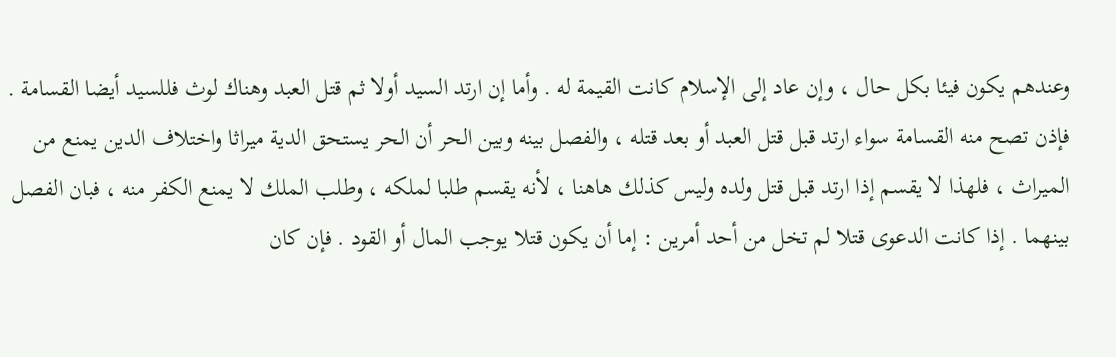وعندهم يكون فيئا بكل حال ، وإن عاد إلى الإسلام كانت القيمة له . وأما إن ارتد السيد أولا ثم قتل العبد وهناك لوث فللسيد أيضا القسامة . فإذن تصح منه القسامة سواء ارتد قبل قتل العبد أو بعد قتله ، والفصل بينه وبين الحر أن الحر يستحق الدية ميراثا واختلاف الدين يمنع من الميراث ، فلهذا لا يقسم إذا ارتد قبل قتل ولده وليس كذلك هاهنا ، لأنه يقسم طلبا لملكه ، وطلب الملك لا يمنع الكفر منه ، فبان الفصل بينهما . إذا كانت الدعوى قتلا لم تخل من أحد أمرين : إما أن يكون قتلا يوجب المال أو القود . فإن كان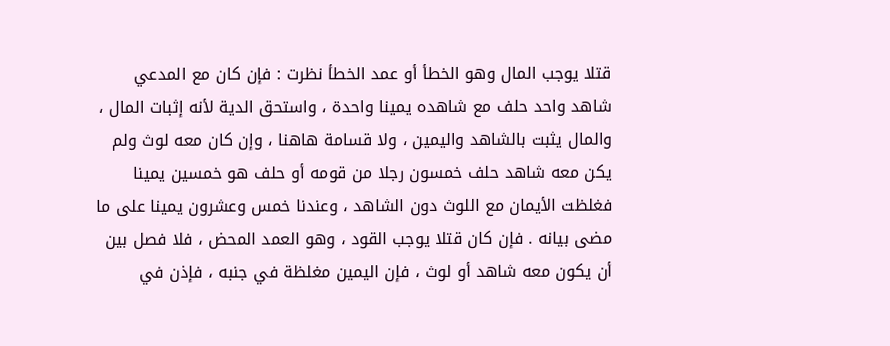قتلا يوجب المال وهو الخطأ أو عمد الخطأ نظرت : فإن كان مع المدعي شاهد واحد حلف مع شاهده يمينا واحدة ، واستحق الدية لأنه إثبات المال ، والمال يثبت بالشاهد واليمين ، ولا قسامة هاهنا ، وإن كان معه لوث ولم يكن معه شاهد حلف خمسون رجلا من قومه أو حلف هو خمسين يمينا فغلظت الأيمان مع اللوث دون الشاهد ، وعندنا خمس وعشرون يمينا على ما مضى بيانه . فإن كان قتلا يوجب القود ، وهو العمد المحض ، فلا فصل بين أن يكون معه شاهد أو لوث ، فإن اليمين مغلظة في جنبه ، فإذن في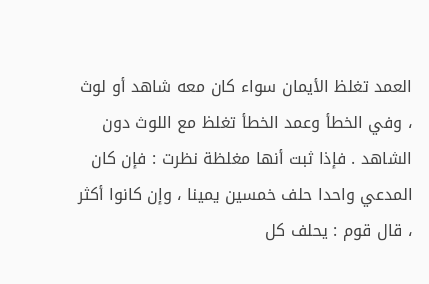العمد تغلظ الأيمان سواء كان معه شاهد أو لوث ، وفي الخطأ وعمد الخطأ تغلظ مع اللوث دون الشاهد . فإذا ثبت أنها مغلظة نظرت : فإن كان المدعي واحدا حلف خمسين يمينا ، وإن كانوا أكثر ، قال قوم : يحلف كل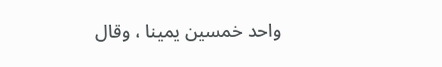واحد خمسين يمينا ، وقال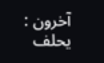آخرون : يحلف